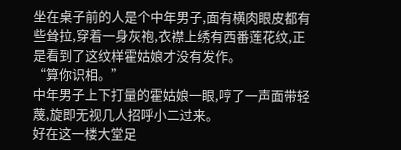坐在桌子前的人是个中年男子,面有横肉眼皮都有些耸拉,穿着一身灰袍,衣襟上绣有西番莲花纹,正是看到了这纹样霍姑娘才没有发作。
“算你识相。”
中年男子上下打量的霍姑娘一眼,哼了一声面带轻蔑,旋即无视几人招呼小二过来。
好在这一楼大堂足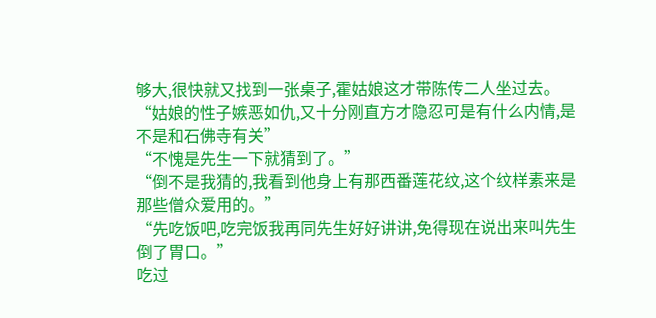够大,很快就又找到一张桌子,霍姑娘这才带陈传二人坐过去。
“姑娘的性子嫉恶如仇,又十分刚直方才隐忍可是有什么内情,是不是和石佛寺有关”
“不愧是先生一下就猜到了。”
“倒不是我猜的,我看到他身上有那西番莲花纹,这个纹样素来是那些僧众爱用的。”
“先吃饭吧,吃完饭我再同先生好好讲讲,免得现在说出来叫先生倒了胃口。”
吃过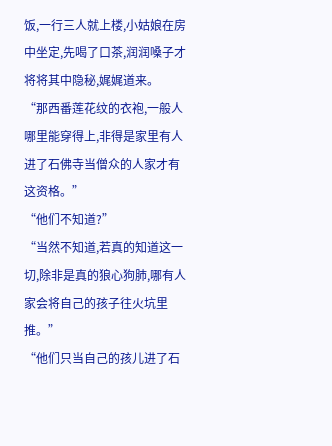饭,一行三人就上楼,小姑娘在房中坐定,先喝了口茶,润润嗓子才将将其中隐秘,娓娓道来。
“那西番莲花纹的衣袍,一般人哪里能穿得上,非得是家里有人进了石佛寺当僧众的人家才有这资格。”
“他们不知道?”
“当然不知道,若真的知道这一切,除非是真的狼心狗肺,哪有人家会将自己的孩子往火坑里推。”
“他们只当自己的孩儿进了石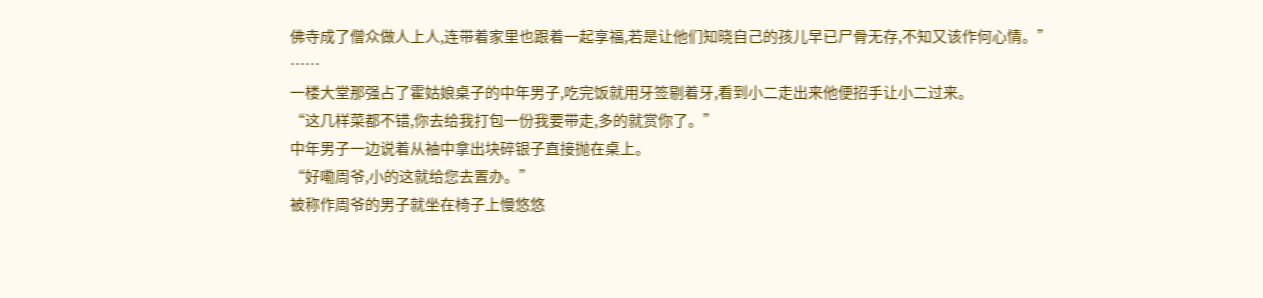佛寺成了僧众做人上人,连带着家里也跟着一起享福,若是让他们知晓自己的孩儿早已尸骨无存,不知又该作何心情。”
……
一楼大堂那强占了霍姑娘桌子的中年男子,吃完饭就用牙签剔着牙,看到小二走出来他便招手让小二过来。
“这几样菜都不错,你去给我打包一份我要带走,多的就赏你了。”
中年男子一边说着从袖中拿出块碎银子直接抛在桌上。
“好嘞周爷,小的这就给您去置办。”
被称作周爷的男子就坐在椅子上慢悠悠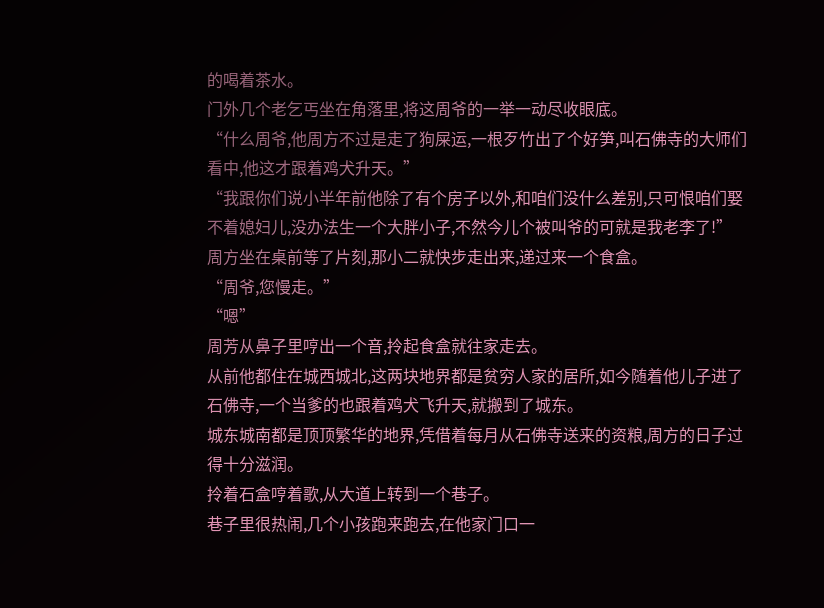的喝着茶水。
门外几个老乞丐坐在角落里,将这周爷的一举一动尽收眼底。
“什么周爷,他周方不过是走了狗屎运,一根歹竹出了个好笋,叫石佛寺的大师们看中,他这才跟着鸡犬升天。”
“我跟你们说小半年前他除了有个房子以外,和咱们没什么差别,只可恨咱们娶不着媳妇儿,没办法生一个大胖小子,不然今儿个被叫爷的可就是我老李了!”
周方坐在桌前等了片刻,那小二就快步走出来,递过来一个食盒。
“周爷,您慢走。”
“嗯”
周芳从鼻子里哼出一个音,拎起食盒就往家走去。
从前他都住在城西城北,这两块地界都是贫穷人家的居所,如今随着他儿子进了石佛寺,一个当爹的也跟着鸡犬飞升天,就搬到了城东。
城东城南都是顶顶繁华的地界,凭借着每月从石佛寺送来的资粮,周方的日子过得十分滋润。
拎着石盒哼着歌,从大道上转到一个巷子。
巷子里很热闹,几个小孩跑来跑去,在他家门口一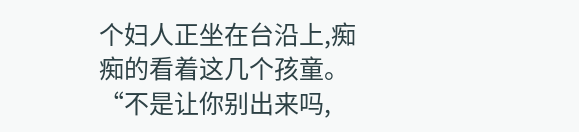个妇人正坐在台沿上,痴痴的看着这几个孩童。
“不是让你别出来吗,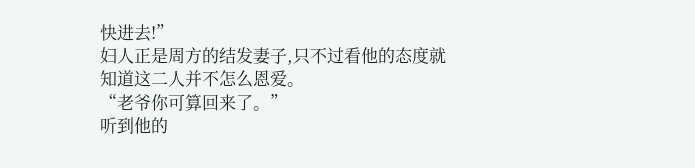快进去!”
妇人正是周方的结发妻子,只不过看他的态度就知道这二人并不怎么恩爱。
“老爷你可算回来了。”
听到他的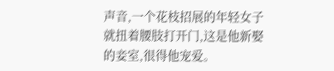声音,一个花枝招展的年轻女子就扭着腰肢打开门,这是他新娶的妾室,很得他宠爱。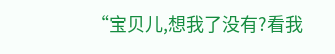“宝贝儿,想我了没有?看我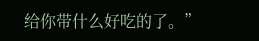给你带什么好吃的了。”